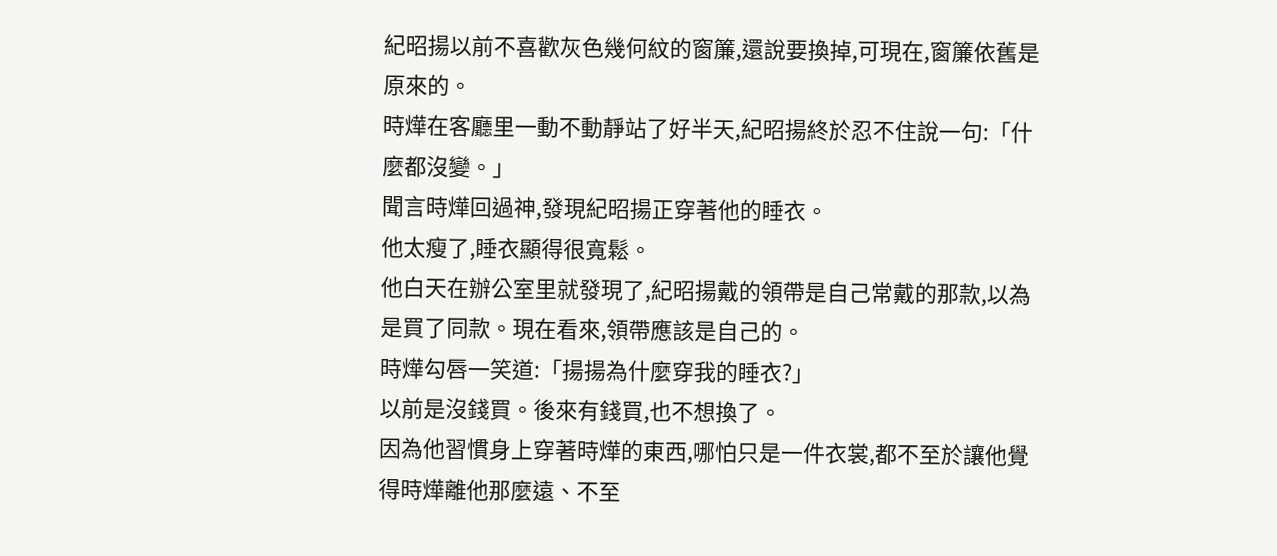紀昭揚以前不喜歡灰色幾何紋的窗簾,還說要換掉,可現在,窗簾依舊是原來的。
時燁在客廳里一動不動靜站了好半天,紀昭揚終於忍不住說一句:「什麼都沒變。」
聞言時燁回過神,發現紀昭揚正穿著他的睡衣。
他太瘦了,睡衣顯得很寬鬆。
他白天在辦公室里就發現了,紀昭揚戴的領帶是自己常戴的那款,以為是買了同款。現在看來,領帶應該是自己的。
時燁勾唇一笑道:「揚揚為什麼穿我的睡衣?」
以前是沒錢買。後來有錢買,也不想換了。
因為他習慣身上穿著時燁的東西,哪怕只是一件衣裳,都不至於讓他覺得時燁離他那麼遠、不至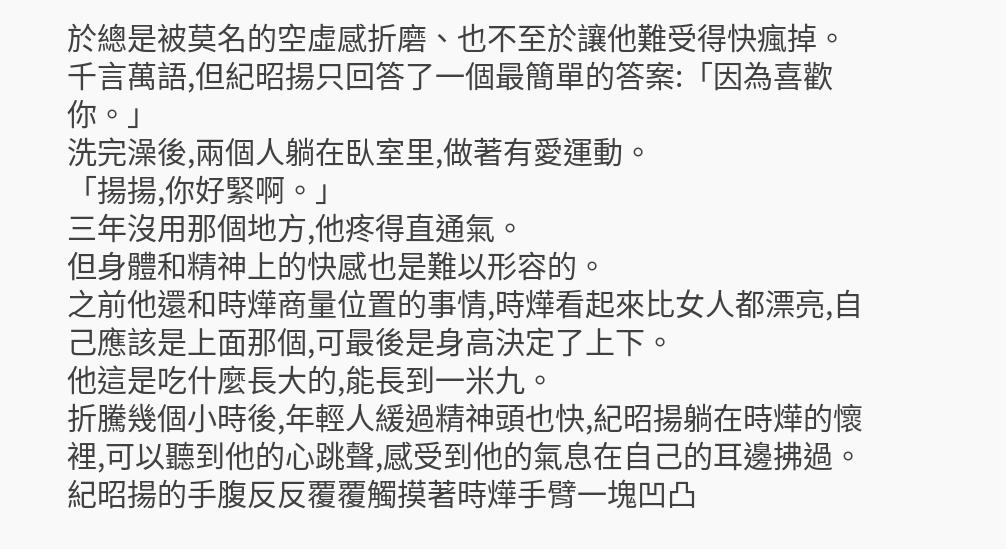於總是被莫名的空虛感折磨、也不至於讓他難受得快瘋掉。
千言萬語,但紀昭揚只回答了一個最簡單的答案:「因為喜歡你。」
洗完澡後,兩個人躺在臥室里,做著有愛運動。
「揚揚,你好緊啊。」
三年沒用那個地方,他疼得直通氣。
但身體和精神上的快感也是難以形容的。
之前他還和時燁商量位置的事情,時燁看起來比女人都漂亮,自己應該是上面那個,可最後是身高決定了上下。
他這是吃什麼長大的,能長到一米九。
折騰幾個小時後,年輕人緩過精神頭也快,紀昭揚躺在時燁的懷裡,可以聽到他的心跳聲,感受到他的氣息在自己的耳邊拂過。
紀昭揚的手腹反反覆覆觸摸著時燁手臂一塊凹凸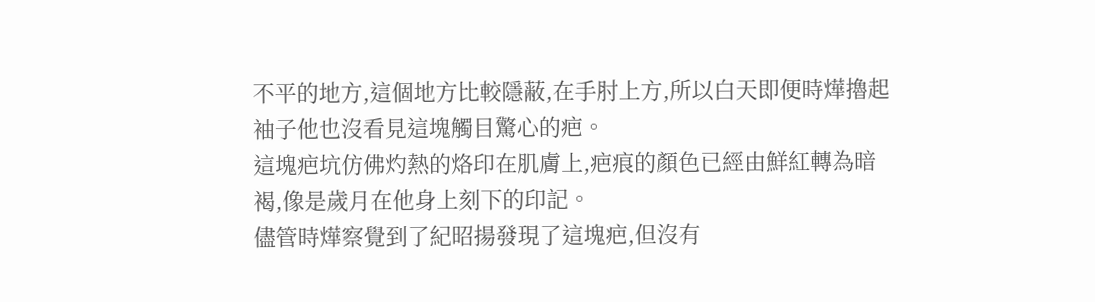不平的地方,這個地方比較隱蔽,在手肘上方,所以白天即便時燁擼起袖子他也沒看見這塊觸目驚心的疤。
這塊疤坑仿佛灼熱的烙印在肌膚上,疤痕的顏色已經由鮮紅轉為暗褐,像是歲月在他身上刻下的印記。
儘管時燁察覺到了紀昭揚發現了這塊疤,但沒有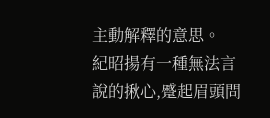主動解釋的意思。
紀昭揚有一種無法言說的揪心,蹙起眉頭問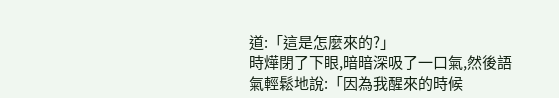道:「這是怎麼來的?」
時燁閉了下眼,暗暗深吸了一口氣,然後語氣輕鬆地說:「因為我醒來的時候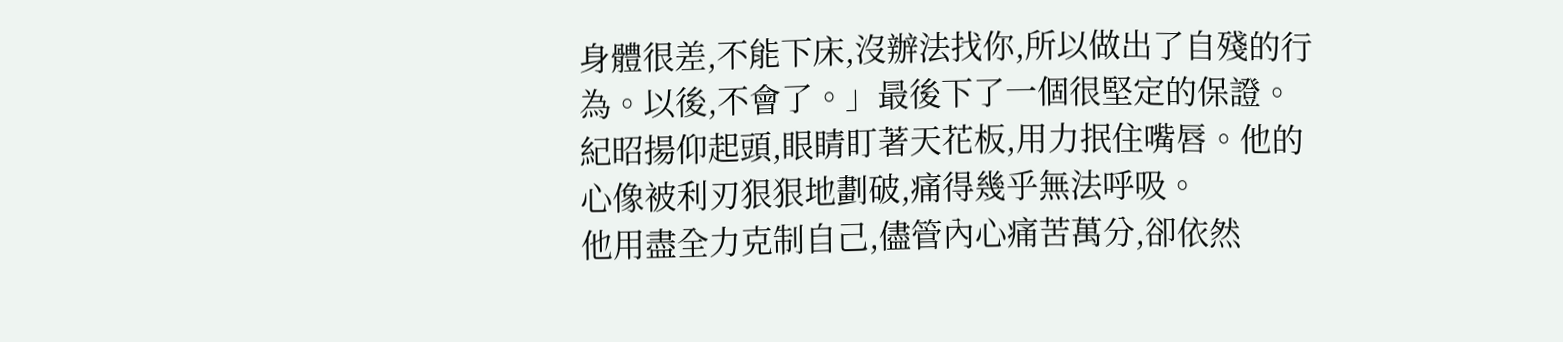身體很差,不能下床,沒辦法找你,所以做出了自殘的行為。以後,不會了。」最後下了一個很堅定的保證。
紀昭揚仰起頭,眼睛盯著天花板,用力抿住嘴唇。他的心像被利刃狠狠地劃破,痛得幾乎無法呼吸。
他用盡全力克制自己,儘管內心痛苦萬分,卻依然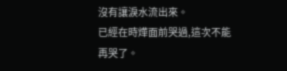沒有讓淚水流出來。
已經在時燁面前哭過,這次不能再哭了。